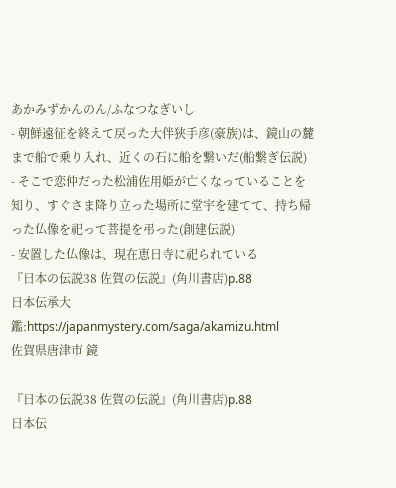あかみずかんのん/ふなつなぎいし
- 朝鮮遠征を終えて戻った大伴狭手彦(豪族)は、鏡山の麓まで船で乗り入れ、近くの石に船を繋いだ(船繋ぎ伝説)
- そこで恋仲だった松浦佐用姫が亡くなっていることを知り、すぐさま降り立った場所に堂宇を建てて、持ち帰った仏像を祀って菩提を弔った(創建伝説)
- 安置した仏像は、現在恵日寺に祀られている
『日本の伝説38 佐賀の伝説』(角川書店)p.88
日本伝承大鑑:https://japanmystery.com/saga/akamizu.html
佐賀県唐津市 鏡

『日本の伝説38 佐賀の伝説』(角川書店)p.88
日本伝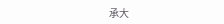承大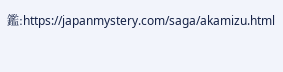鑑:https://japanmystery.com/saga/akamizu.html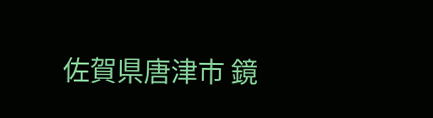佐賀県唐津市 鏡